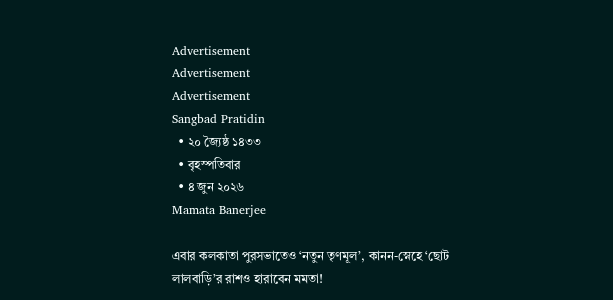Advertisement
Advertisement
Advertisement
Sangbad Pratidin
  • ২০ জ্যৈষ্ঠ ১৪৩৩
  • বৃহস্পতিবার
  • ৪ জুন ২০২৬
Mamata Banerjee

এবার কলকাতা পুরসভাতেও ‘নতুন তৃণমূল’, কানন-স্নেহে ‘ছোট লালবাড়ি’র রাশও হারাবেন মমতা!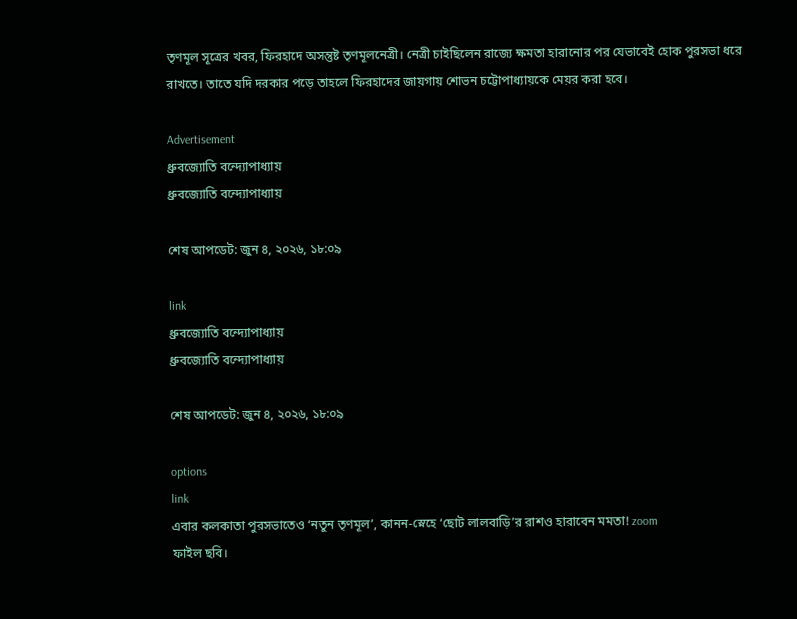তৃণমূল সূত্রের খবর, ফিরহাদে অসন্তুষ্ট তৃণমূলনেত্রী। নেত্রী চাইছিলেন রাজ্যে ক্ষমতা হারানোর পর যেভাবেই হোক পুরসভা ধরে রাখতে। তাতে যদি দরকার পড়ে তাহলে ফিরহাদের জায়গায় শোভন চট্টোপাধ্যায়কে মেয়র করা হবে।

Advertisement
ধ্রুবজ্যোতি বন্দ্যোপাধ্যায়
ধ্রুবজ্যোতি বন্দ্যোপাধ্যায়

শেষ আপডেট: জুন ৪, ২০২৬, ১৮:০৯

link
ধ্রুবজ্যোতি বন্দ্যোপাধ্যায়
ধ্রুবজ্যোতি বন্দ্যোপাধ্যায়

শেষ আপডেট: জুন ৪, ২০২৬, ১৮:০৯

options
link
এবার কলকাতা পুরসভাতেও ‘নতুন তৃণমূল’, কানন-স্নেহে ‘ছোট লালবাড়ি’র রাশও হারাবেন মমতা! zoom
ফাইল ছবি।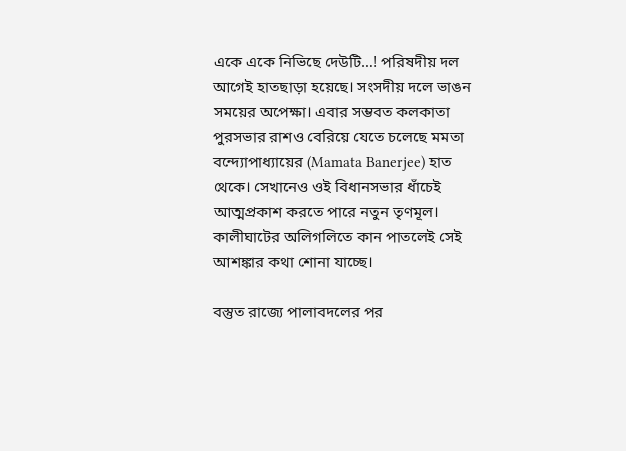একে একে নিভিছে দেউটি…! পরিষদীয় দল আগেই হাতছাড়া হয়েছে। সংসদীয় দলে ভাঙন সময়ের অপেক্ষা। এবার সম্ভবত কলকাতা পুরসভার রাশও বেরিয়ে যেতে চলেছে মমতা বন্দ্যোপাধ্যায়ের (Mamata Banerjee) হাত থেকে। সেখানেও ওই বিধানসভার ধাঁচেই আত্মপ্রকাশ করতে পারে নতুন তৃণমূল। কালীঘাটের অলিগলিতে কান পাতলেই সেই আশঙ্কার কথা শোনা যাচ্ছে।

বস্তুত রাজ্যে পালাবদলের পর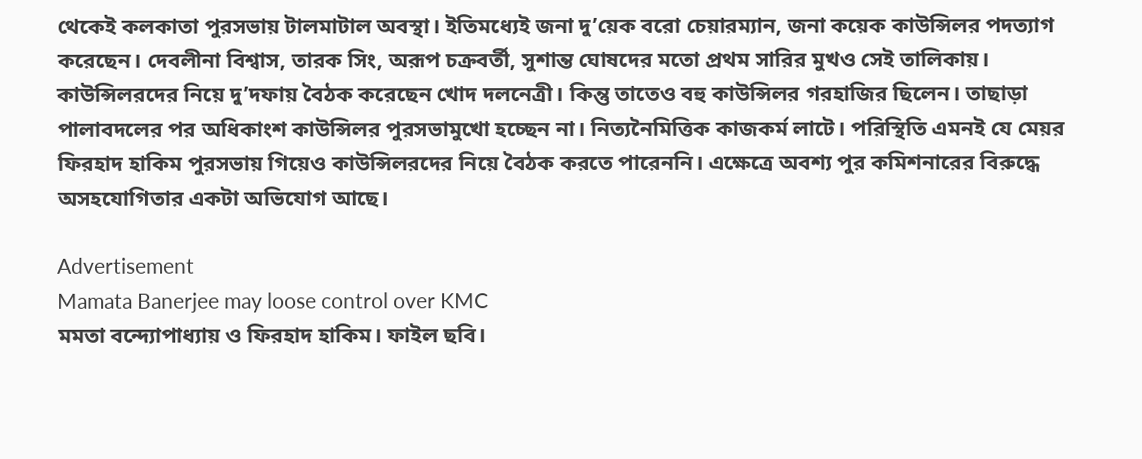থেকেই কলকাতা পুরসভায় টালমাটাল অবস্থা। ইতিমধ্যেই জনা দু’য়েক বরো চেয়ারম্যান, জনা কয়েক কাউন্সিলর পদত্যাগ করেছেন। দেবলীনা বিশ্বাস, তারক সিং, অরূপ চক্রবর্তী, সুশান্ত ঘোষদের মতো প্রথম সারির মুখও সেই তালিকায়। কাউন্সিলরদের নিয়ে দু’দফায় বৈঠক করেছেন খোদ দলনেত্রী। কিন্তু তাতেও বহু কাউন্সিলর গরহাজির ছিলেন। তাছাড়া পালাবদলের পর অধিকাংশ কাউন্সিলর পুরসভামুখো হচ্ছেন না। নিত্যনৈমিত্তিক কাজকর্ম লাটে। পরিস্থিতি এমনই যে মেয়র ফিরহাদ হাকিম পুরসভায় গিয়েও কাউন্সিলরদের নিয়ে বৈঠক করতে পারেননি। এক্ষেত্রে অবশ্য পুর কমিশনারের বিরুদ্ধে অসহযোগিতার একটা অভিযোগ আছে।

Advertisement
Mamata Banerjee may loose control over KMC
মমতা বন্দ্যোপাধ্যায় ও ফিরহাদ হাকিম। ফাইল ছবি।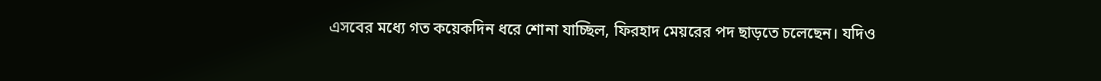এসবের মধ্যে গত কয়েকদিন ধরে শোনা যাচ্ছিল, ফিরহাদ মেয়রের পদ ছাড়তে চলেছেন। যদিও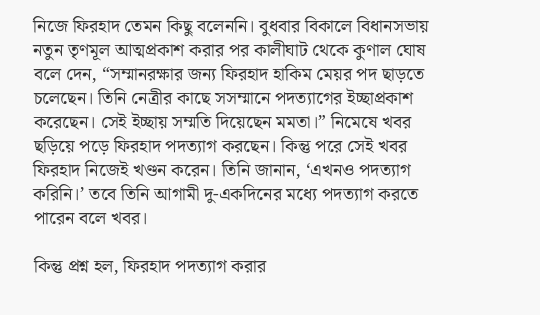নিজে ফিরহাদ তেমন কিছু বলেননি। বুধবার বিকালে বিধানসভায় নতুন তৃণমূল আত্মপ্রকাশ করার পর কালীঘাট থেকে কুণাল ঘোষ বলে দেন, “সম্মানরক্ষার জন্য ফিরহাদ হাকিম মেয়র পদ ছাড়তে চলেছেন। তিনি নেত্রীর কাছে সসম্মানে পদত্যাগের ইচ্ছাপ্রকাশ করেছেন। সেই ইচ্ছায় সম্মতি দিয়েছেন মমতা।” নিমেষে খবর ছড়িয়ে পড়ে ফিরহাদ পদত্যাগ করছেন। কিন্তু পরে সেই খবর ফিরহাদ নিজেই খণ্ডন করেন। তিনি জানান, ‘এখনও পদত্যাগ করিনি।’ তবে তিনি আগামী দু-একদিনের মধ্যে পদত্যাগ করতে পারেন বলে খবর।

কিন্তু প্রশ্ন হল, ফিরহাদ পদত্যাগ করার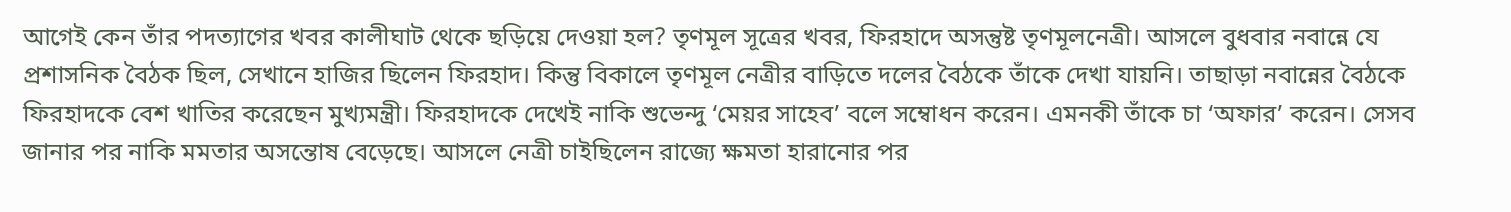আগেই কেন তাঁর পদত্যাগের খবর কালীঘাট থেকে ছড়িয়ে দেওয়া হল? তৃণমূল সূত্রের খবর, ফিরহাদে অসন্তুষ্ট তৃণমূলনেত্রী। আসলে বুধবার নবান্নে যে প্রশাসনিক বৈঠক ছিল, সেখানে হাজির ছিলেন ফিরহাদ। কিন্তু বিকালে তৃণমূল নেত্রীর বাড়িতে দলের বৈঠকে তাঁকে দেখা যায়নি। তাছাড়া নবান্নের বৈঠকে ফিরহাদকে বেশ খাতির করেছেন মুখ্যমন্ত্রী। ফিরহাদকে দেখেই নাকি শুভেন্দু ‘মেয়র সাহেব’ বলে সম্বোধন করেন। এমনকী তাঁকে চা ‘অফার’ করেন। সেসব জানার পর নাকি মমতার অসন্তোষ বেড়েছে। আসলে নেত্রী চাইছিলেন রাজ্যে ক্ষমতা হারানোর পর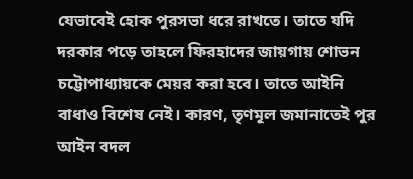যেভাবেই হোক পুরসভা ধরে রাখতে। তাতে যদি দরকার পড়ে তাহলে ফিরহাদের জায়গায় শোভন চট্টোপাধ্যায়কে মেয়র করা হবে। তাতে আইনি বাধাও বিশেষ নেই। কারণ, তৃণমূল জমানাতেই পুর আইন বদল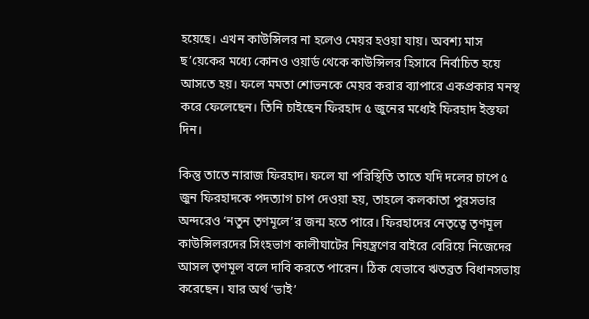হয়েছে। এখন কাউন্সিলর না হলেও মেয়র হওয়া যায়। অবশ্য মাস ছ’য়েকের মধ্যে কোনও ওয়ার্ড থেকে কাউন্সিলর হিসাবে নির্বাচিত হয়ে আসতে হয়। ফলে মমতা শোভনকে মেয়র করার ব্যাপারে একপ্রকার মনস্থ করে ফেলেছেন। তিনি চাইছেন ফিরহাদ ৫ জুনের মধ্যেই ফিরহাদ ইস্তফা দিন।

কিন্তু তাতে নারাজ ফিরহাদ। ফলে যা পরিস্থিতি তাতে যদি দলের চাপে ৫ জুন ফিরহাদকে পদত্যাগ চাপ দেওয়া হয়, তাহলে কলকাতা পুরসভার অন্দরেও ‘নতুন তৃণমূলে’র জন্ম হতে পারে। ফিরহাদের নেতৃত্বে তৃণমূল কাউন্সিলরদের সিংহভাগ কালীঘাটের নিয়ন্ত্রণের বাইরে বেরিয়ে নিজেদের আসল তৃণমূল বলে দাবি করতে পারেন। ঠিক যেভাবে ঋতব্রত বিধানসভায় করেছেন। যার অর্থ ‘ভাই’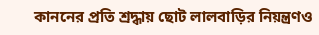কাননের প্রতি শ্রদ্ধায় ছোট লালবাড়ির নিয়ন্ত্রণও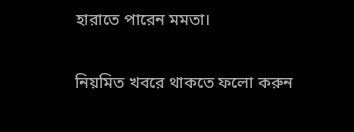হারাতে পারেন মমতা।

নিয়মিত খবরে থাকতে ফলো করুন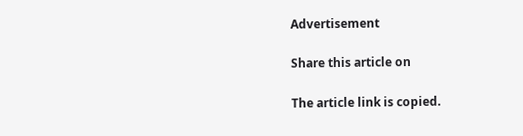Advertisement

Share this article on

The article link is copied.